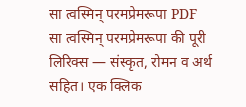सा त्वस्मिन् परमप्रेमरूपा PDF
सा त्वस्मिन् परमप्रेमरूपा की पूरी लिरिक्स — संस्कृत, रोमन व अर्थ सहित। एक क्लिक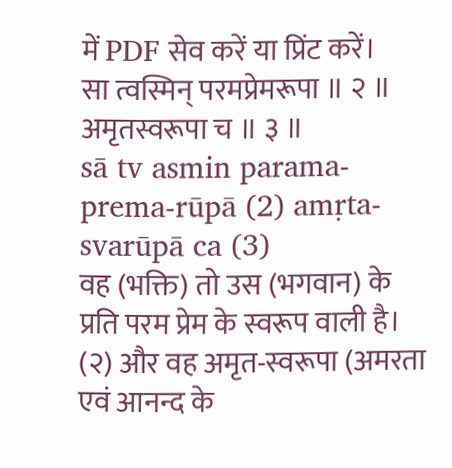में PDF सेव करें या प्रिंट करें।
सा त्वस्मिन् परमप्रेमरूपा ॥ २ ॥ अमृतस्वरूपा च ॥ ३ ॥
sā tv asmin parama-prema-rūpā (2) amṛta-svarūpā ca (3)
वह (भक्ति) तो उस (भगवान) के प्रति परम प्रेम के स्वरूप वाली है। (२) और वह अमृत-स्वरूपा (अमरता एवं आनन्द के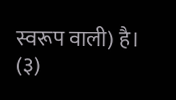स्वरूप वाली) है। (३)